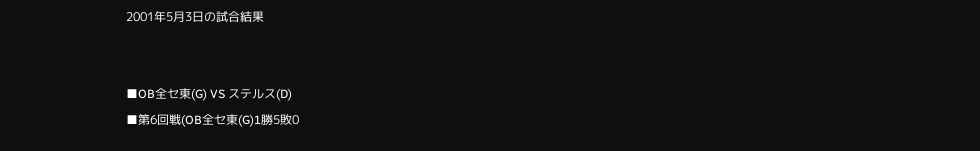2001年5月3日の試合結果


■OB全セ東(G) VS ステルス(D)
■第6回戦(OB全セ東(G)1勝5敗0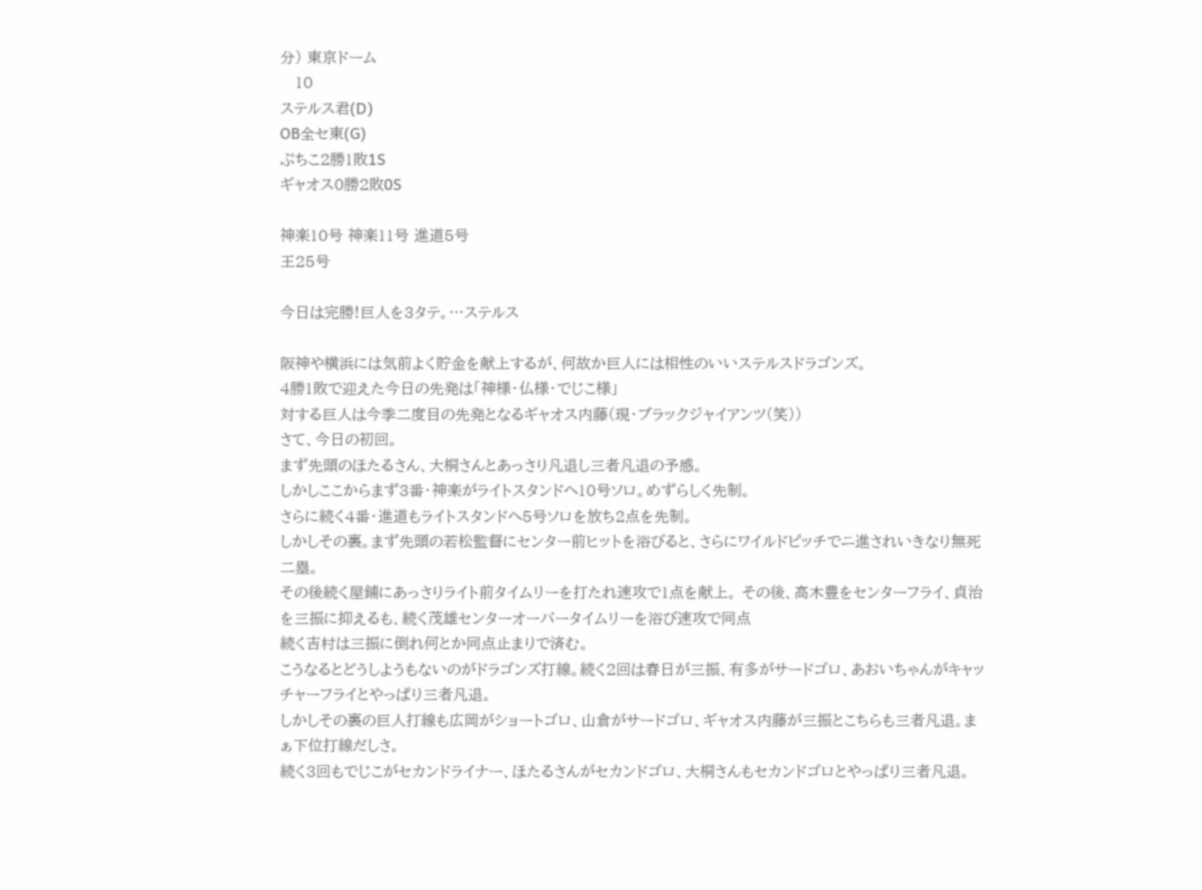分) 東京ドーム
   10
ステルス君(D)
OB全セ東(G)
ぷちこ2勝1敗1S
ギャオス0勝2敗0S

神楽10号 神楽11号 進道5号
王25号

今日は完勝!巨人を3タテ。…ステルス

阪神や横浜には気前よく貯金を献上するが、何故か巨人には相性のいいステルスドラゴンズ。
4勝1敗で迎えた今日の先発は「神様・仏様・でじこ様」
対する巨人は今季二度目の先発となるギャオス内藤(現・ブラックジャイアンツ(笑))
さて、今日の初回。
まず先頭のほたるさん、大桐さんとあっさり凡退し三者凡退の予感。
しかしここからまず3番・神楽がライトスタンドへ10号ソロ。めずらしく先制。
さらに続く4番・進道もライトスタンドへ5号ソロを放ち2点を先制。
しかしその裏。まず先頭の若松監督にセンター前ヒットを浴びると、さらにワイルドピッチでニ進されいきなり無死二塁。
その後続く屋鋪にあっさりライト前タイムリーを打たれ速攻で1点を献上。 その後、高木豊をセンターフライ、貞治を三振に抑えるも、続く茂雄センターオーバータイムリーを浴び速攻で同点
続く吉村は三振に倒れ何とか同点止まりで済む。
こうなるとどうしようもないのがドラゴンズ打線。続く2回は春日が三振、有多がサードゴロ、あおいちゃんがキャッチャーフライとやっぱり三者凡退。
しかしその裏の巨人打線も広岡がショートゴロ、山倉がサードゴロ、ギャオス内藤が三振とこちらも三者凡退。まぁ下位打線だしさ。
続く3回もでじこがセカンドライナー、ほたるさんがセカンドゴロ、大桐さんもセカンドゴロとやっぱり三者凡退。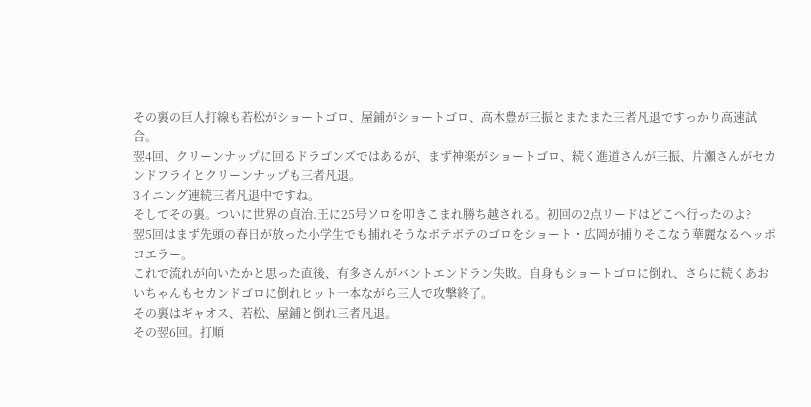その裏の巨人打線も若松がショートゴロ、屋鋪がショートゴロ、高木豊が三振とまたまた三者凡退ですっかり高速試合。
翌4回、クリーンナップに回るドラゴンズではあるが、まず神楽がショートゴロ、続く進道さんが三振、片瀬さんがセカンドフライとクリーンナップも三者凡退。
3イニング連続三者凡退中ですね。
そしてその裏。ついに世界の貞治.王に25号ソロを叩きこまれ勝ち越される。初回の2点リードはどこへ行ったのよ?
翌5回はまず先頭の春日が放った小学生でも捕れそうなボテボテのゴロをショート・広岡が捕りそこなう華麗なるヘッポコエラー。
これで流れが向いたかと思った直後、有多さんがバントエンドラン失敗。自身もショートゴロに倒れ、さらに続くあおいちゃんもセカンドゴロに倒れヒット一本ながら三人で攻撃終了。
その裏はギャオス、若松、屋鋪と倒れ三者凡退。
その翌6回。打順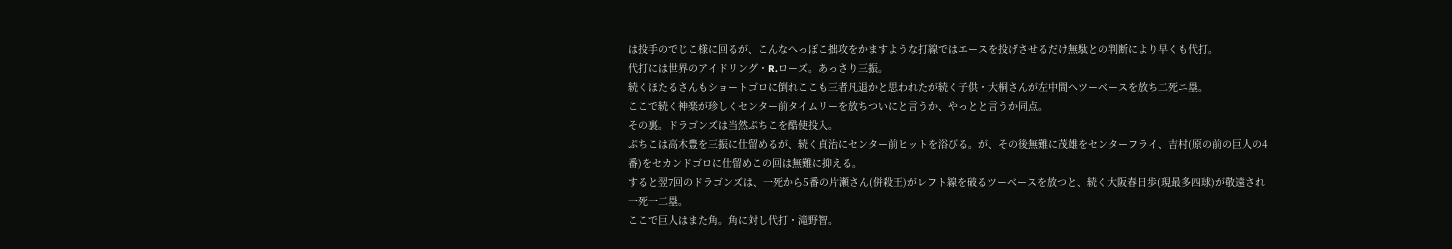は投手のでじこ様に回るが、こんなへっぽこ拙攻をかますような打線ではエースを投げさせるだけ無駄との判断により早くも代打。
代打には世界のアイドリング・R.ローズ。あっさり三振。
続くほたるさんもショートゴロに倒れここも三者凡退かと思われたが続く子供・大桐さんが左中間へツーベースを放ち二死ニ塁。
ここで続く神楽が珍しくセンター前タイムリーを放ちついにと言うか、やっとと言うか同点。
その裏。ドラゴンズは当然ぷちこを酷使投入。
ぷちこは高木豊を三振に仕留めるが、続く貞治にセンター前ヒットを浴びる。が、その後無難に茂雄をセンターフライ、吉村(原の前の巨人の4番)をセカンドゴロに仕留めこの回は無難に抑える。
すると翌7回のドラゴンズは、一死から5番の片瀬さん(併殺王)がレフト線を破るツーベースを放つと、続く大阪春日歩(現最多四球)が敬遠され一死一二塁。
ここで巨人はまた角。角に対し代打・滝野智。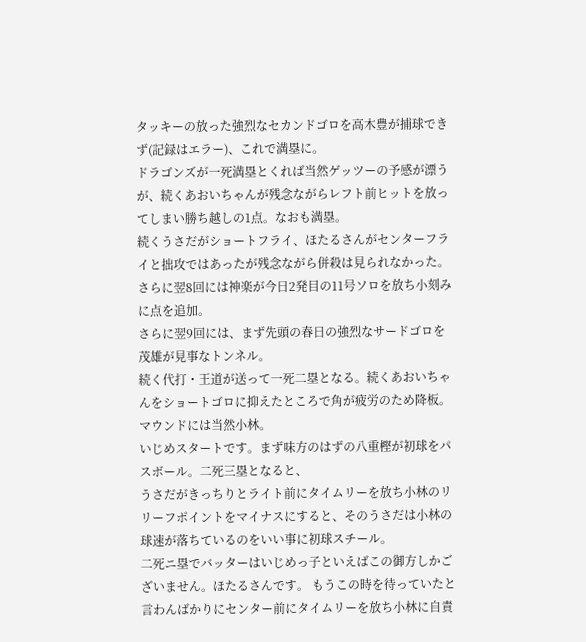タッキーの放った強烈なセカンドゴロを高木豊が捕球できず(記録はエラー)、これで満塁に。
ドラゴンズが一死満塁とくれば当然ゲッツーの予感が漂うが、続くあおいちゃんが残念ながらレフト前ヒットを放ってしまい勝ち越しの1点。なおも満塁。
続くうさだがショートフライ、ほたるさんがセンターフライと拙攻ではあったが残念ながら併殺は見られなかった。
さらに翌8回には神楽が今日2発目の11号ソロを放ち小刻みに点を追加。
さらに翌9回には、まず先頭の春日の強烈なサードゴロを茂雄が見事なトンネル。
続く代打・王道が送って一死二塁となる。続くあおいちゃんをショートゴロに抑えたところで角が疲労のため降板。マウンドには当然小林。
いじめスタートです。まず味方のはずの八重樫が初球をパスボール。二死三塁となると、
うさだがきっちりとライト前にタイムリーを放ち小林のリリーフポイントをマイナスにすると、そのうさだは小林の球速が落ちているのをいい事に初球スチール。
二死ニ塁でバッターはいじめっ子といえばこの御方しかございません。ほたるさんです。 もうこの時を待っていたと言わんばかりにセンター前にタイムリーを放ち小林に自責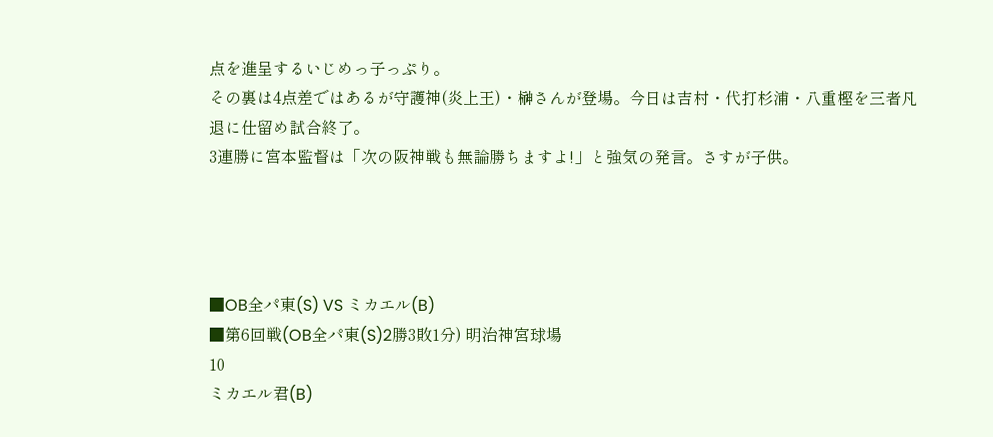点を進呈するいじめっ子っぷり。
その裏は4点差ではあるが守護神(炎上王)・榊さんが登場。今日は吉村・代打杉浦・八重樫を三者凡退に仕留め試合終了。
3連勝に宮本監督は「次の阪神戦も無論勝ちますよ!」と強気の発言。さすが子供。




■OB全パ東(S) VS ミカエル(B)
■第6回戦(OB全パ東(S)2勝3敗1分) 明治神宮球場
10
ミカエル君(B)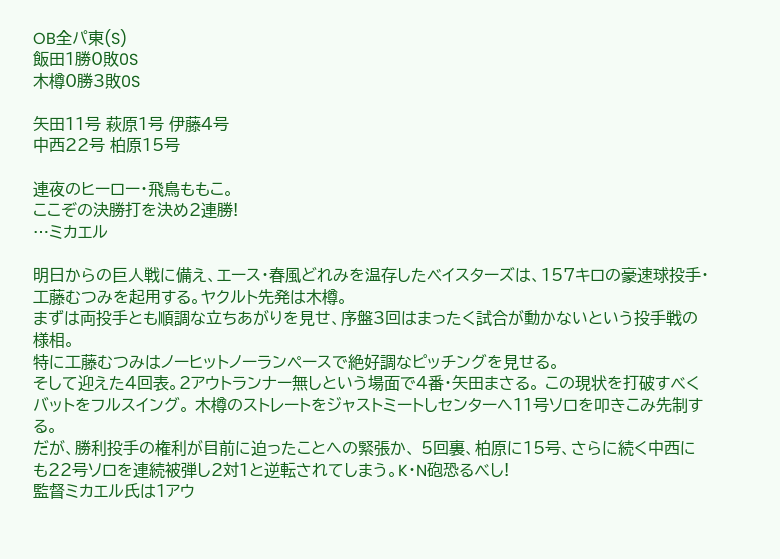OB全パ東(S)
飯田1勝0敗0S
木樽0勝3敗0S

矢田11号 萩原1号 伊藤4号
中西22号 柏原15号

連夜のヒーロー・飛鳥ももこ。
ここぞの決勝打を決め2連勝!
…ミカエル

明日からの巨人戦に備え、エース・春風どれみを温存したベイスターズは、157キロの豪速球投手・工藤むつみを起用する。ヤクルト先発は木樽。
まずは両投手とも順調な立ちあがりを見せ、序盤3回はまったく試合が動かないという投手戦の様相。
特に工藤むつみはノーヒットノーランペースで絶好調なピッチングを見せる。
そして迎えた4回表。2アウトランナー無しという場面で4番・矢田まさる。 この現状を打破すべくバットをフルスイング。 木樽のストレートをジャストミートしセンターへ11号ソロを叩きこみ先制する。
だが、勝利投手の権利が目前に迫ったことへの緊張か、 5回裏、柏原に15号、さらに続く中西にも22号ソロを連続被弾し2対1と逆転されてしまう。K・N砲恐るべし!
監督ミカエル氏は1アウ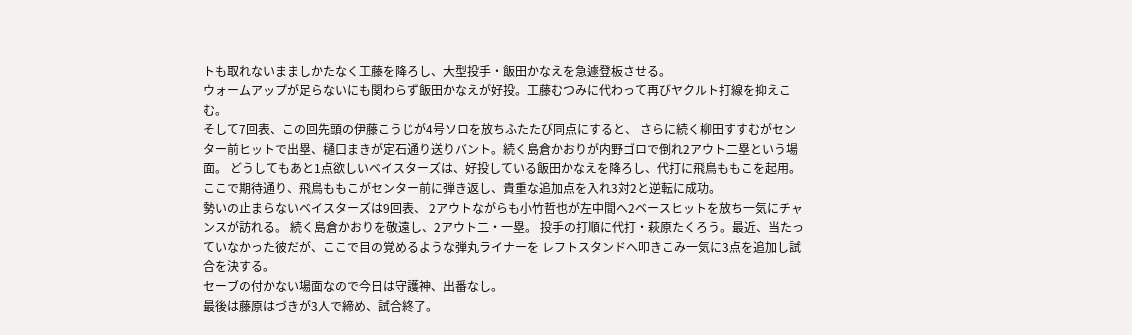トも取れないまましかたなく工藤を降ろし、大型投手・飯田かなえを急遽登板させる。
ウォームアップが足らないにも関わらず飯田かなえが好投。工藤むつみに代わって再びヤクルト打線を抑えこむ。
そして7回表、この回先頭の伊藤こうじが4号ソロを放ちふたたび同点にすると、 さらに続く柳田すすむがセンター前ヒットで出塁、樋口まきが定石通り送りバント。続く島倉かおりが内野ゴロで倒れ2アウト二塁という場面。 どうしてもあと1点欲しいベイスターズは、好投している飯田かなえを降ろし、代打に飛鳥ももこを起用。 ここで期待通り、飛鳥ももこがセンター前に弾き返し、貴重な追加点を入れ3対2と逆転に成功。
勢いの止まらないベイスターズは9回表、 2アウトながらも小竹哲也が左中間へ2ベースヒットを放ち一気にチャンスが訪れる。 続く島倉かおりを敬遠し、2アウト二・一塁。 投手の打順に代打・萩原たくろう。最近、当たっていなかった彼だが、ここで目の覚めるような弾丸ライナーを レフトスタンドへ叩きこみ一気に3点を追加し試合を決する。
セーブの付かない場面なので今日は守護神、出番なし。
最後は藤原はづきが3人で締め、試合終了。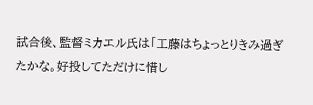試合後、監督ミカエル氏は「工藤はちょっとりきみ過ぎたかな。好投してただけに惜し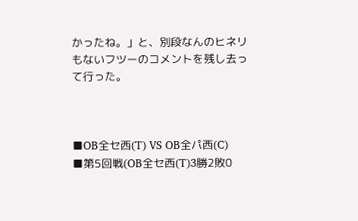かったね。」と、別段なんのヒネリもないフツーのコメントを残し去って行った。



■OB全セ西(T) VS OB全パ西(C)
■第5回戦(OB全セ西(T)3勝2敗0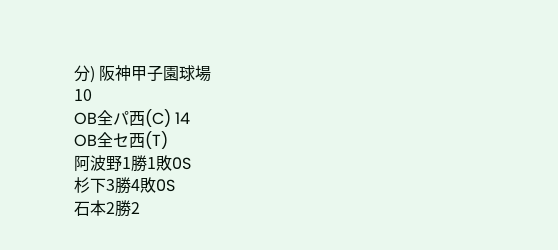分) 阪神甲子園球場
10
OB全パ西(C) 14
OB全セ西(T)
阿波野1勝1敗0S
杉下3勝4敗0S
石本2勝2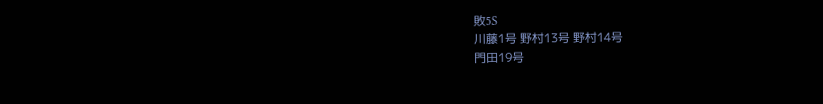敗5S
川藤1号 野村13号 野村14号
門田19号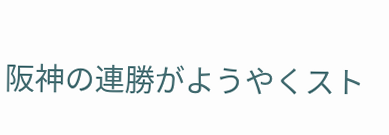阪神の連勝がようやくスト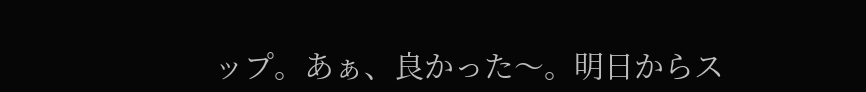ップ。あぁ、良かった〜。明日からス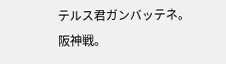テルス君ガンバッテネ。阪神戦。